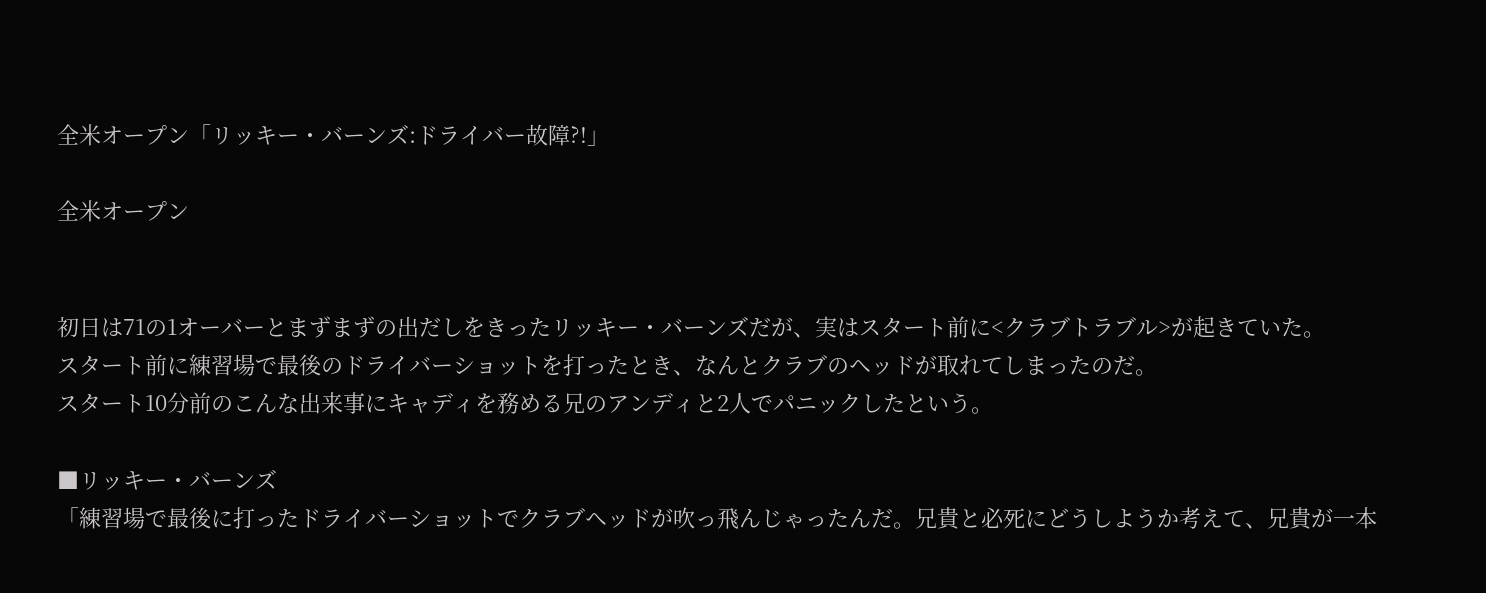全米オープン「リッキー・バーンズ:ドライバー故障?!」

全米オープン


初日は71の1オーバーとまずまずの出だしをきったリッキー・バーンズだが、実はスタート前に<クラブトラブル>が起きていた。
スタート前に練習場で最後のドライバーショットを打ったとき、なんとクラブのヘッドが取れてしまったのだ。
スタート10分前のこんな出来事にキャディを務める兄のアンディと2人でパニックしたという。

■リッキー・バーンズ
「練習場で最後に打ったドライバーショットでクラブヘッドが吹っ飛んじゃったんだ。兄貴と必死にどうしようか考えて、兄貴が一本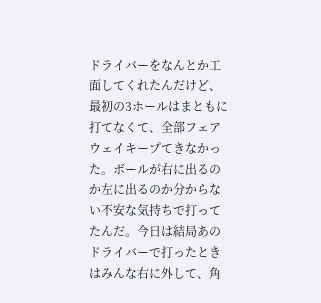ドライバーをなんとか工面してくれたんだけど、最初の3ホールはまともに打てなくて、全部フェアウェイキープてきなかった。ボールが右に出るのか左に出るのか分からない不安な気持ちで打ってたんだ。今日は結局あのドライバーで打ったときはみんな右に外して、角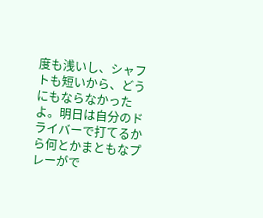度も浅いし、シャフトも短いから、どうにもならなかったよ。明日は自分のドライバーで打てるから何とかまともなプレーがで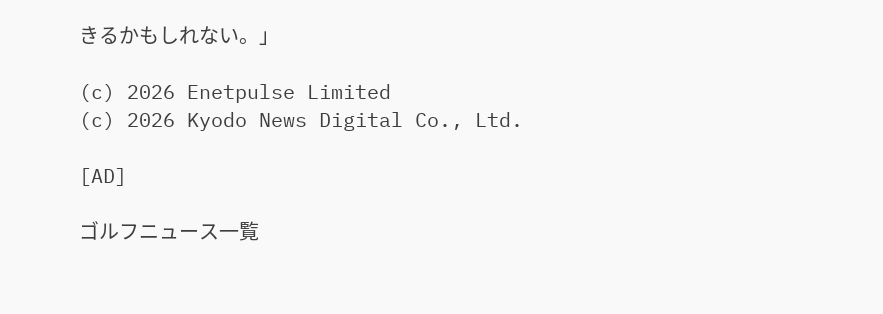きるかもしれない。」

(c) 2026 Enetpulse Limited
(c) 2026 Kyodo News Digital Co., Ltd.

[AD]

ゴルフニュース一覧